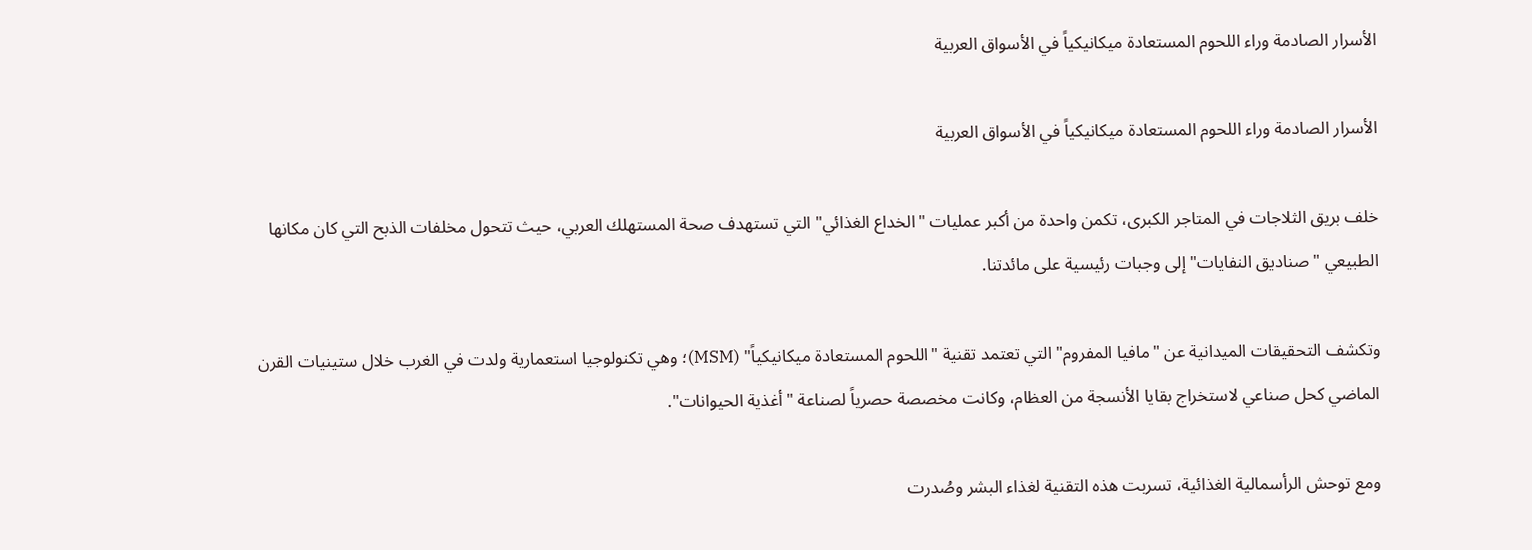الأسرار الصادمة وراء اللحوم المستعادة ميكانيكياً في الأسواق العربية

الأسرار الصادمة وراء اللحوم المستعادة ميكانيكياً في الأسواق العربية

خلف بريق الثلاجات في المتاجر الكبرى، تكمن واحدة من أكبر عمليات "الخداع الغذائي" التي تستهدف صحة المستهلك العربي، حيث تتحول مخلفات الذبح التي كان مكانها الطبيعي "صناديق النفايات" إلى وجبات رئيسية على مائدتنا.

وتكشف التحقيقات الميدانية عن "مافيا المفروم" التي تعتمد تقنية "اللحوم المستعادة ميكانيكياً" (MSM)؛ وهي تكنولوجيا استعمارية ولدت في الغرب خلال ستينيات القرن الماضي كحل صناعي لاستخراج بقايا الأنسجة من العظام، وكانت مخصصة حصرياً لصناعة "أغذية الحيوانات".

ومع توحش الرأسمالية الغذائية، تسربت هذه التقنية لغذاء البشر وصُدرت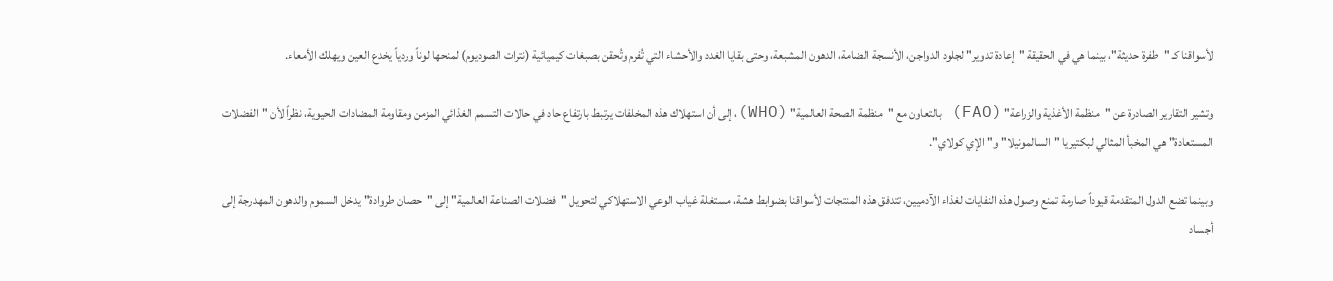لأسواقنا كـ "طفرة حديثة"، بينما هي في الحقيقة "إعادة تدوير" لجلود الدواجن، الأنسجة الضامة، الدهون المشبعة، وحتى بقايا الغدد والأحشاء التي تُفرم وتُحقن بصبغات كيميائية (نترات الصوديوم) لمنحها لوناً وردياً يخدع العين ويهلك الأمعاء.

وتشير التقارير الصادرة عن "منظمة الأغذية والزراعة" (FAO) بالتعاون مع "منظمة الصحة العالمية" (WHO)، إلى أن استهلاك هذه المخلفات يرتبط بارتفاع حاد في حالات التسمم الغذائي المزمن ومقاومة المضادات الحيوية، نظراً لأن "الفضلات المستعادة" هي المخبأ المثالي لبكتيريا "السالمونيلا" و"الإي كولاي".

وبينما تضع الدول المتقدمة قيوداً صارمة تمنع وصول هذه النفايات لغذاء الآدميين، تتدفق هذه المنتجات لأسواقنا بضوابط هشة، مستغلة غياب الوعي الاستهلاكي لتحويل "فضلات الصناعة العالمية" إلى "حصان طروادة" يدخل السموم والدهون المهدرجة إلى أجساد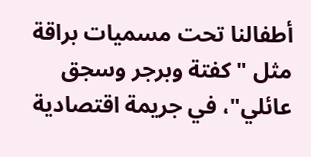أطفالنا تحت مسميات براقة مثل "كفتة وبرجر وسجق عائلي"، في جريمة اقتصادية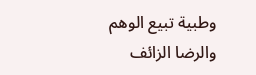وطبية تبيع الوهم والرضا الزائف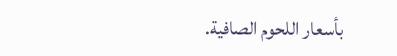بأسعار اللحوم الصافية.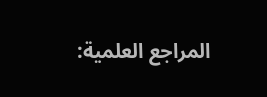المراجع العلمية: